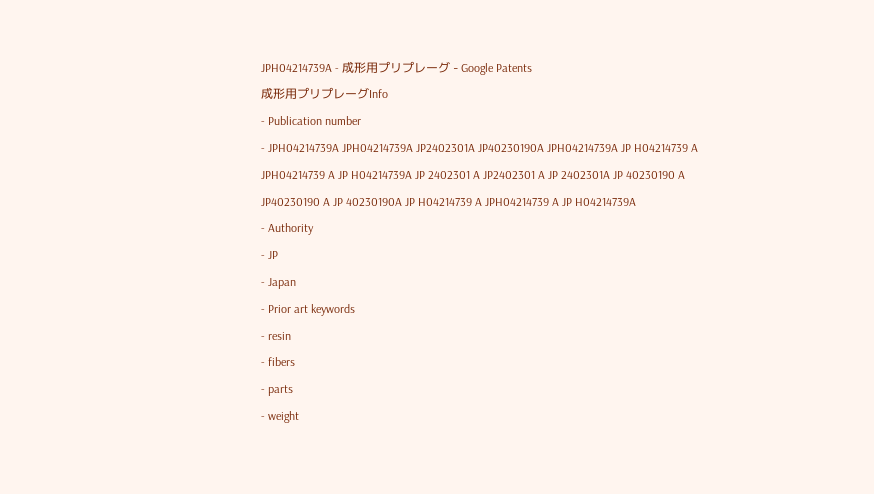JPH04214739A - 成形用プリプレーグ - Google Patents
成形用プリプレーグInfo
- Publication number
- JPH04214739A JPH04214739A JP2402301A JP40230190A JPH04214739A JP H04214739 A JPH04214739 A JP H04214739A JP 2402301 A JP2402301 A JP 2402301A JP 40230190 A JP40230190 A JP 40230190A JP H04214739 A JPH04214739 A JP H04214739A
- Authority
- JP
- Japan
- Prior art keywords
- resin
- fibers
- parts
- weight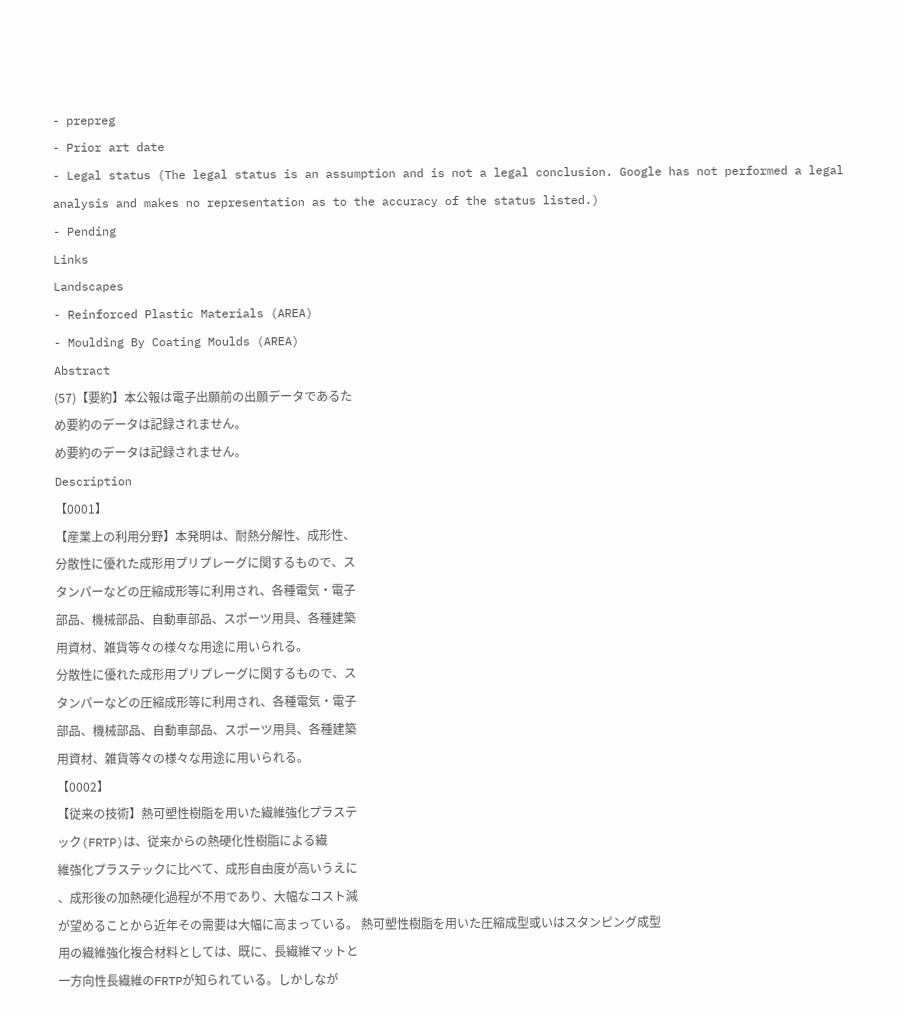- prepreg
- Prior art date
- Legal status (The legal status is an assumption and is not a legal conclusion. Google has not performed a legal analysis and makes no representation as to the accuracy of the status listed.)
- Pending
Links
Landscapes
- Reinforced Plastic Materials (AREA)
- Moulding By Coating Moulds (AREA)
Abstract
(57)【要約】本公報は電子出願前の出願データであるた
め要約のデータは記録されません。
め要約のデータは記録されません。
Description
【0001】
【産業上の利用分野】本発明は、耐熱分解性、成形性、
分散性に優れた成形用プリプレーグに関するもので、ス
タンパーなどの圧縮成形等に利用され、各種電気・電子
部品、機械部品、自動車部品、スポーツ用具、各種建築
用資材、雑貨等々の様々な用途に用いられる。
分散性に優れた成形用プリプレーグに関するもので、ス
タンパーなどの圧縮成形等に利用され、各種電気・電子
部品、機械部品、自動車部品、スポーツ用具、各種建築
用資材、雑貨等々の様々な用途に用いられる。
【0002】
【従来の技術】熱可塑性樹脂を用いた繊維強化プラステ
ック(FRTP)は、従来からの熱硬化性樹脂による繊
維強化プラステックに比べて、成形自由度が高いうえに
、成形後の加熱硬化過程が不用であり、大幅なコスト減
が望めることから近年その需要は大幅に高まっている。 熱可塑性樹脂を用いた圧縮成型或いはスタンピング成型
用の繊維強化複合材料としては、既に、長繊維マットと
一方向性長繊維のFRTPが知られている。しかしなが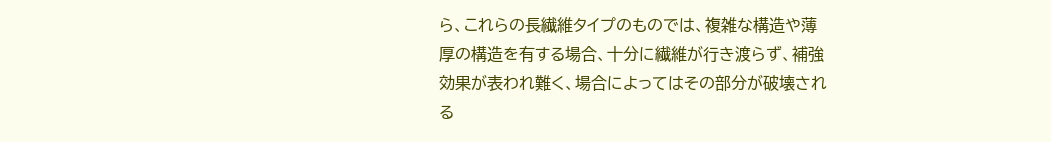ら、これらの長繊維タイプのものでは、複雑な構造や薄
厚の構造を有する場合、十分に繊維が行き渡らず、補強
効果が表われ難く、場合によってはその部分が破壊され
る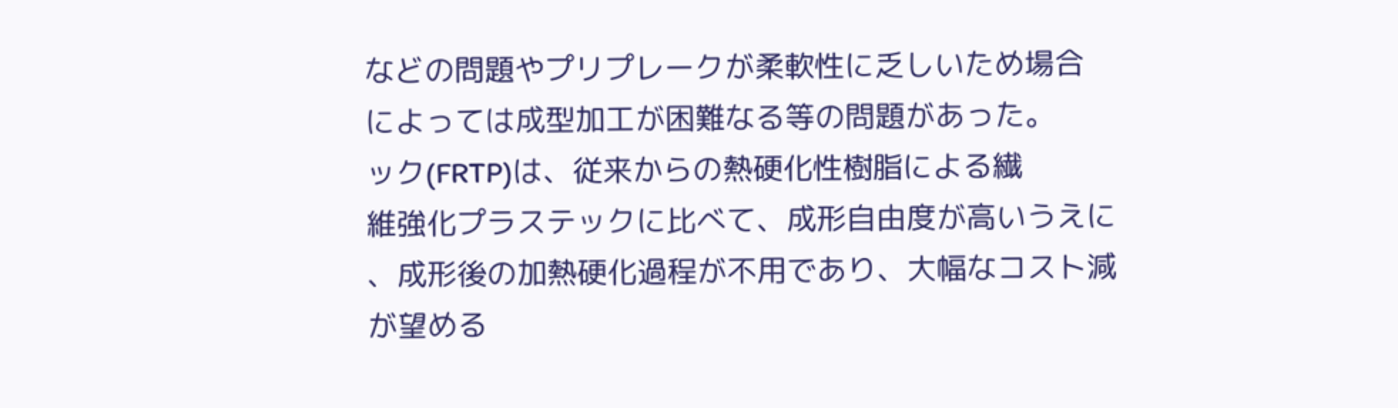などの問題やプリプレークが柔軟性に乏しいため場合
によっては成型加工が困難なる等の問題があった。
ック(FRTP)は、従来からの熱硬化性樹脂による繊
維強化プラステックに比べて、成形自由度が高いうえに
、成形後の加熱硬化過程が不用であり、大幅なコスト減
が望める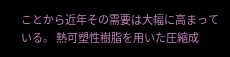ことから近年その需要は大幅に高まっている。 熱可塑性樹脂を用いた圧縮成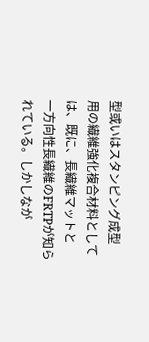型或いはスタンピング成型
用の繊維強化複合材料としては、既に、長繊維マットと
一方向性長繊維のFRTPが知られている。しかしなが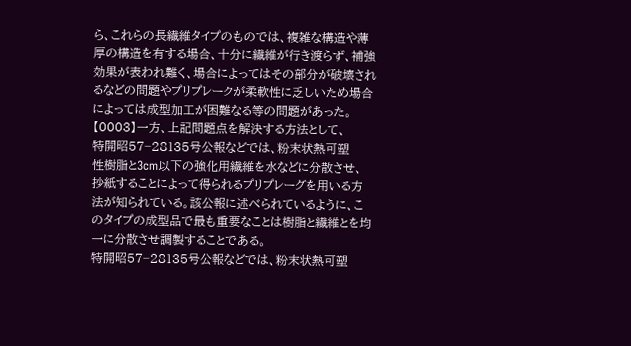ら、これらの長繊維タイプのものでは、複雑な構造や薄
厚の構造を有する場合、十分に繊維が行き渡らず、補強
効果が表われ難く、場合によってはその部分が破壊され
るなどの問題やプリプレークが柔軟性に乏しいため場合
によっては成型加工が困難なる等の問題があった。
【0003】一方、上記問題点を解決する方法として、
特開昭57−28135号公報などでは、粉末状熱可塑
性樹脂と3cm以下の強化用繊維を水などに分散させ、
抄紙することによって得られるプリプレーグを用いる方
法が知られている。該公報に述べられているように、こ
のタイプの成型品で最も重要なことは樹脂と繊維とを均
一に分散させ調製することである。
特開昭57−28135号公報などでは、粉末状熱可塑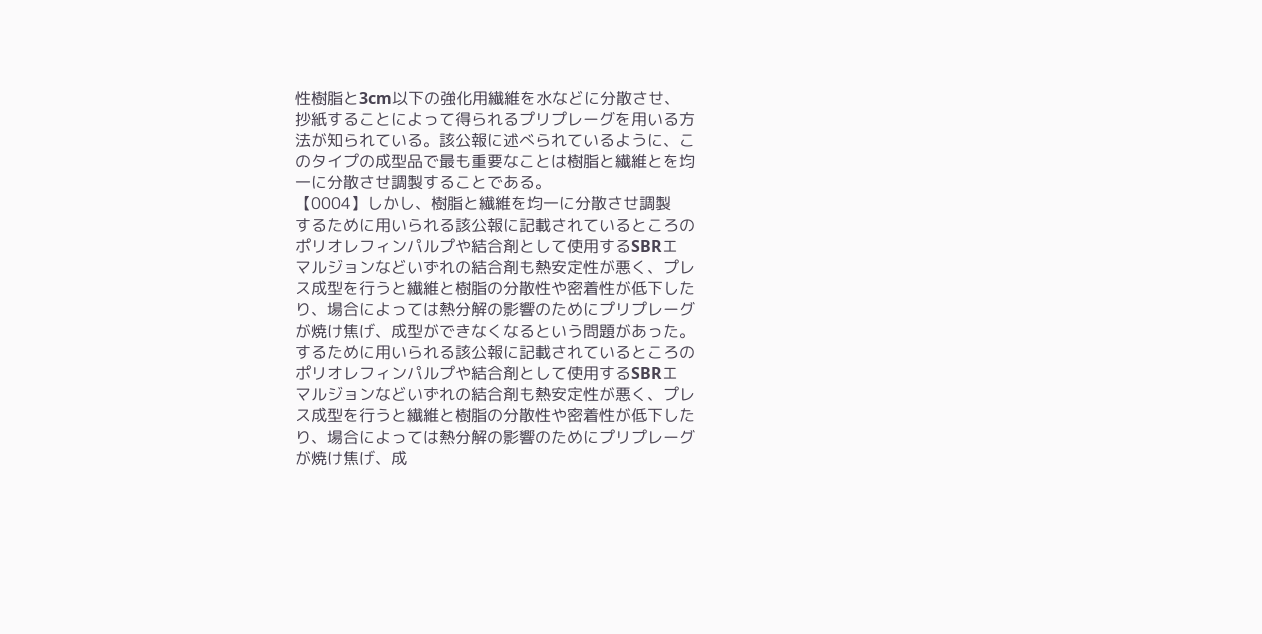性樹脂と3cm以下の強化用繊維を水などに分散させ、
抄紙することによって得られるプリプレーグを用いる方
法が知られている。該公報に述べられているように、こ
のタイプの成型品で最も重要なことは樹脂と繊維とを均
一に分散させ調製することである。
【0004】しかし、樹脂と繊維を均一に分散させ調製
するために用いられる該公報に記載されているところの
ポリオレフィンパルプや結合剤として使用するSBRエ
マルジョンなどいずれの結合剤も熱安定性が悪く、プレ
ス成型を行うと繊維と樹脂の分散性や密着性が低下した
り、場合によっては熱分解の影響のためにプリプレーグ
が焼け焦げ、成型ができなくなるという問題があった。
するために用いられる該公報に記載されているところの
ポリオレフィンパルプや結合剤として使用するSBRエ
マルジョンなどいずれの結合剤も熱安定性が悪く、プレ
ス成型を行うと繊維と樹脂の分散性や密着性が低下した
り、場合によっては熱分解の影響のためにプリプレーグ
が焼け焦げ、成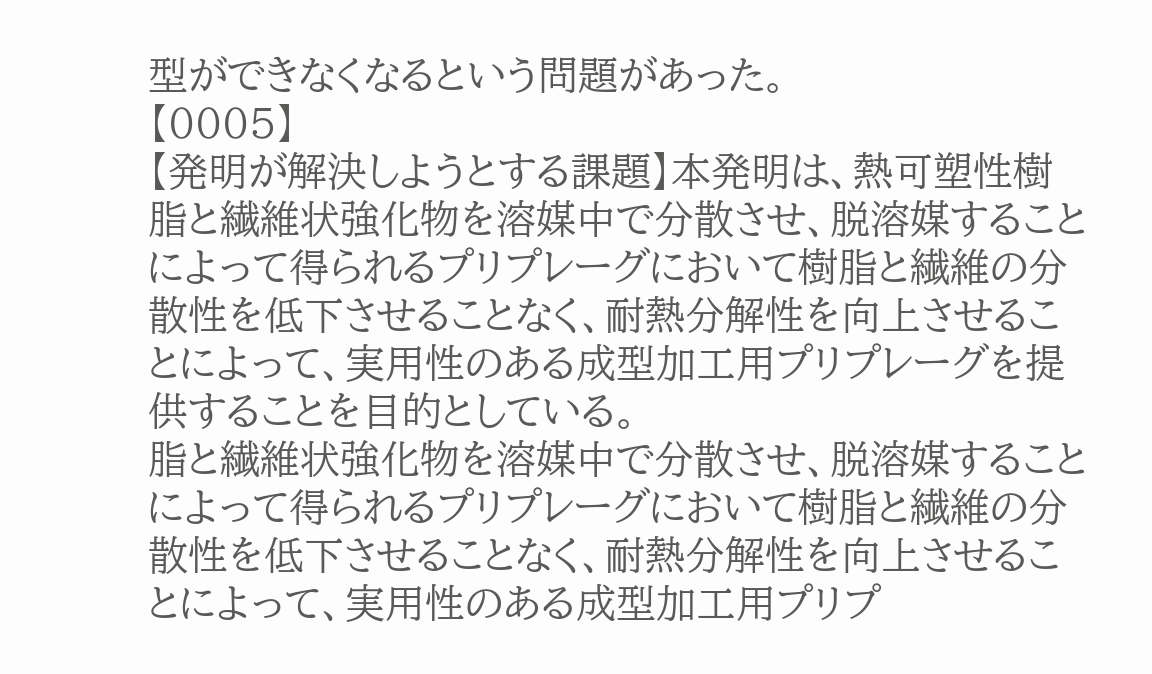型ができなくなるという問題があった。
【0005】
【発明が解決しようとする課題】本発明は、熱可塑性樹
脂と繊維状強化物を溶媒中で分散させ、脱溶媒すること
によって得られるプリプレーグにおいて樹脂と繊維の分
散性を低下させることなく、耐熱分解性を向上させるこ
とによって、実用性のある成型加工用プリプレーグを提
供することを目的としている。
脂と繊維状強化物を溶媒中で分散させ、脱溶媒すること
によって得られるプリプレーグにおいて樹脂と繊維の分
散性を低下させることなく、耐熱分解性を向上させるこ
とによって、実用性のある成型加工用プリプ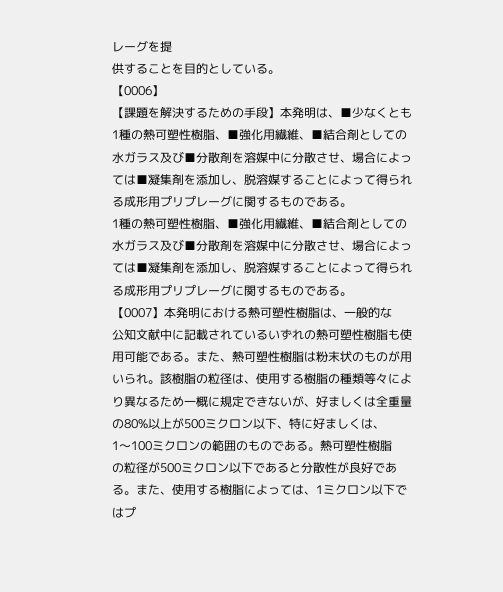レーグを提
供することを目的としている。
【0006】
【課題を解決するための手段】本発明は、■少なくとも
1種の熱可塑性樹脂、■強化用繊維、■結合剤としての
水ガラス及び■分散剤を溶媒中に分散させ、場合によっ
ては■凝集剤を添加し、脱溶媒することによって得られ
る成形用プリプレーグに関するものである。
1種の熱可塑性樹脂、■強化用繊維、■結合剤としての
水ガラス及び■分散剤を溶媒中に分散させ、場合によっ
ては■凝集剤を添加し、脱溶媒することによって得られ
る成形用プリプレーグに関するものである。
【0007】本発明における熱可塑性樹脂は、一般的な
公知文献中に記載されているいずれの熱可塑性樹脂も使
用可能である。また、熱可塑性樹脂は粉末状のものが用
いられ。該樹脂の粒径は、使用する樹脂の種類等々によ
り異なるため一概に規定できないが、好ましくは全重量
の80%以上が500ミクロン以下、特に好ましくは、
1〜100ミクロンの範囲のものである。熱可塑性樹脂
の粒径が500ミクロン以下であると分散性が良好であ
る。また、使用する樹脂によっては、1ミクロン以下で
はプ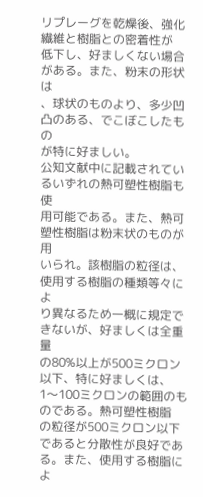リプレーグを乾燥後、強化繊維と樹脂との密着性が
低下し、好ましくない場合がある。また、粉末の形状は
、球状のものより、多少凹凸のある、でこぼこしたもの
が特に好ましい。
公知文献中に記載されているいずれの熱可塑性樹脂も使
用可能である。また、熱可塑性樹脂は粉末状のものが用
いられ。該樹脂の粒径は、使用する樹脂の種類等々によ
り異なるため一概に規定できないが、好ましくは全重量
の80%以上が500ミクロン以下、特に好ましくは、
1〜100ミクロンの範囲のものである。熱可塑性樹脂
の粒径が500ミクロン以下であると分散性が良好であ
る。また、使用する樹脂によ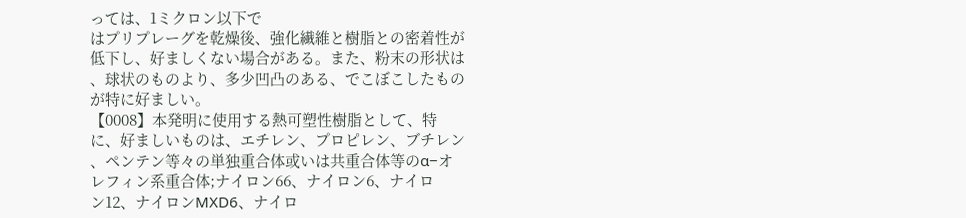っては、1ミクロン以下で
はプリプレーグを乾燥後、強化繊維と樹脂との密着性が
低下し、好ましくない場合がある。また、粉末の形状は
、球状のものより、多少凹凸のある、でこぼこしたもの
が特に好ましい。
【0008】本発明に使用する熱可塑性樹脂として、特
に、好ましいものは、エチレン、プロピレン、ブチレン
、ペンテン等々の単独重合体或いは共重合体等のα−オ
レフィン系重合体;ナイロン66、ナイロン6、ナイロ
ン12、ナイロンMXD6、ナイロ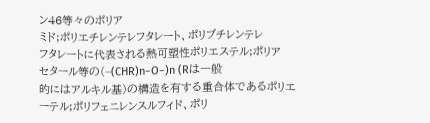ン46等々のポリア
ミド;ポリエチレンテレフタレート、ポリブチレンテレ
フタレートに代表される熱可塑性ポリエステル;ポリア
セタール等の(−(CHR)n−O−)n (Rは一般
的にはアルキル基)の構造を有する重合体であるポリエ
ーテル;ポリフェニレンスルフィド、ポリ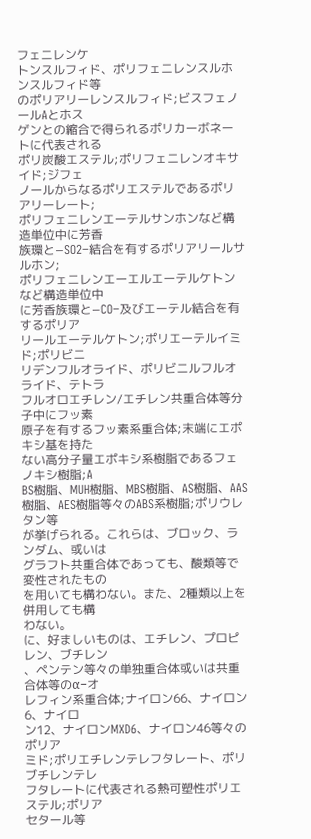フェニレンケ
トンスルフィド、ポリフェニレンスルホンスルフィド等
のポリアリーレンスルフィド;ビスフェノールAとホス
ゲンとの縮合で得られるポリカーボネートに代表される
ポリ炭酸エステル;ポリフェニレンオキサイド;ジフェ
ノールからなるポリエステルであるポリアリーレート;
ポリフェニレンエーテルサンホンなど構造単位中に芳香
族環と−SO2−結合を有するポリアリールサルホン;
ポリフェニレンエーエルエーテルケトンなど構造単位中
に芳香族環と−CO−及びエーテル結合を有するポリア
リールエーテルケトン;ポリエーテルイミド;ポリビニ
リデンフルオライド、ポリビニルフルオライド、テトラ
フルオロエチレン/エチレン共重合体等分子中にフッ素
原子を有するフッ素系重合体;末端にエポキシ基を持た
ない高分子量エポキシ系樹脂であるフェノキシ樹脂;A
BS樹脂、MUH樹脂、MBS樹脂、AS樹脂、AAS
樹脂、AES樹脂等々のABS系樹脂;ポリウレタン等
が挙げられる。これらは、ブロック、ランダム、或いは
グラフト共重合体であっても、酸類等で変性されたもの
を用いても構わない。また、2種類以上を併用しても構
わない。
に、好ましいものは、エチレン、プロピレン、ブチレン
、ペンテン等々の単独重合体或いは共重合体等のα−オ
レフィン系重合体;ナイロン66、ナイロン6、ナイロ
ン12、ナイロンMXD6、ナイロン46等々のポリア
ミド;ポリエチレンテレフタレート、ポリブチレンテレ
フタレートに代表される熱可塑性ポリエステル;ポリア
セタール等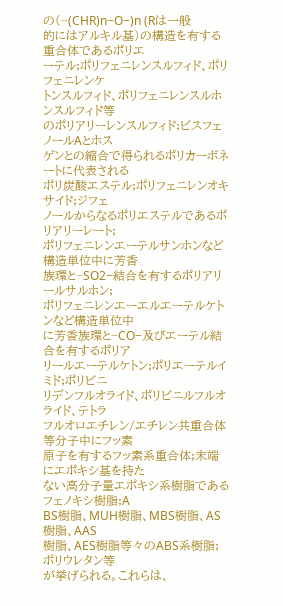の(−(CHR)n−O−)n (Rは一般
的にはアルキル基)の構造を有する重合体であるポリエ
ーテル;ポリフェニレンスルフィド、ポリフェニレンケ
トンスルフィド、ポリフェニレンスルホンスルフィド等
のポリアリーレンスルフィド;ビスフェノールAとホス
ゲンとの縮合で得られるポリカーボネートに代表される
ポリ炭酸エステル;ポリフェニレンオキサイド;ジフェ
ノールからなるポリエステルであるポリアリーレート;
ポリフェニレンエーテルサンホンなど構造単位中に芳香
族環と−SO2−結合を有するポリアリールサルホン;
ポリフェニレンエーエルエーテルケトンなど構造単位中
に芳香族環と−CO−及びエーテル結合を有するポリア
リールエーテルケトン;ポリエーテルイミド;ポリビニ
リデンフルオライド、ポリビニルフルオライド、テトラ
フルオロエチレン/エチレン共重合体等分子中にフッ素
原子を有するフッ素系重合体;末端にエポキシ基を持た
ない高分子量エポキシ系樹脂であるフェノキシ樹脂;A
BS樹脂、MUH樹脂、MBS樹脂、AS樹脂、AAS
樹脂、AES樹脂等々のABS系樹脂;ポリウレタン等
が挙げられる。これらは、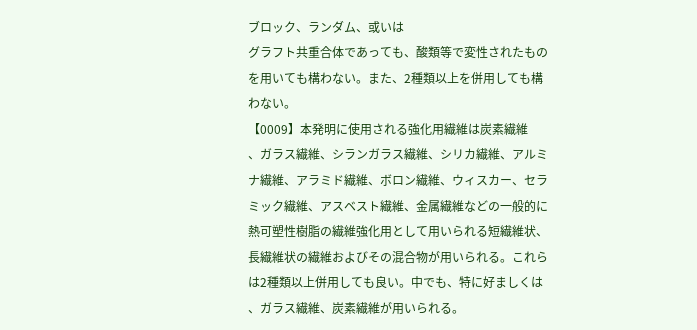ブロック、ランダム、或いは
グラフト共重合体であっても、酸類等で変性されたもの
を用いても構わない。また、2種類以上を併用しても構
わない。
【0009】本発明に使用される強化用繊維は炭素繊維
、ガラス繊維、シランガラス繊維、シリカ繊維、アルミ
ナ繊維、アラミド繊維、ボロン繊維、ウィスカー、セラ
ミック繊維、アスベスト繊維、金属繊維などの一般的に
熱可塑性樹脂の繊維強化用として用いられる短繊維状、
長繊維状の繊維およびその混合物が用いられる。これら
は2種類以上併用しても良い。中でも、特に好ましくは
、ガラス繊維、炭素繊維が用いられる。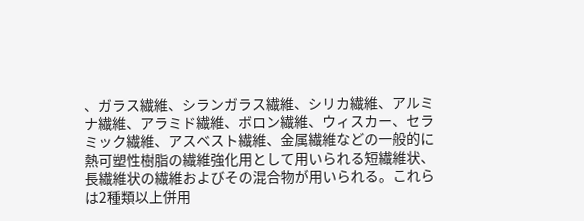、ガラス繊維、シランガラス繊維、シリカ繊維、アルミ
ナ繊維、アラミド繊維、ボロン繊維、ウィスカー、セラ
ミック繊維、アスベスト繊維、金属繊維などの一般的に
熱可塑性樹脂の繊維強化用として用いられる短繊維状、
長繊維状の繊維およびその混合物が用いられる。これら
は2種類以上併用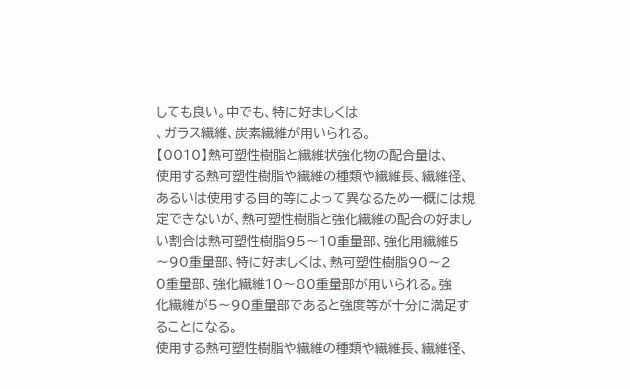しても良い。中でも、特に好ましくは
、ガラス繊維、炭素繊維が用いられる。
【0010】熱可塑性樹脂と繊維状強化物の配合量は、
使用する熱可塑性樹脂や繊維の種類や繊維長、繊維径、
あるいは使用する目的等によって異なるため一概には規
定できないが、熱可塑性樹脂と強化繊維の配合の好まし
い割合は熱可塑性樹脂95〜10重量部、強化用繊維5
〜90重量部、特に好ましくは、熱可塑性樹脂90〜2
0重量部、強化繊維10〜80重量部が用いられる。強
化繊維が5〜90重量部であると強度等が十分に満足す
ることになる。
使用する熱可塑性樹脂や繊維の種類や繊維長、繊維径、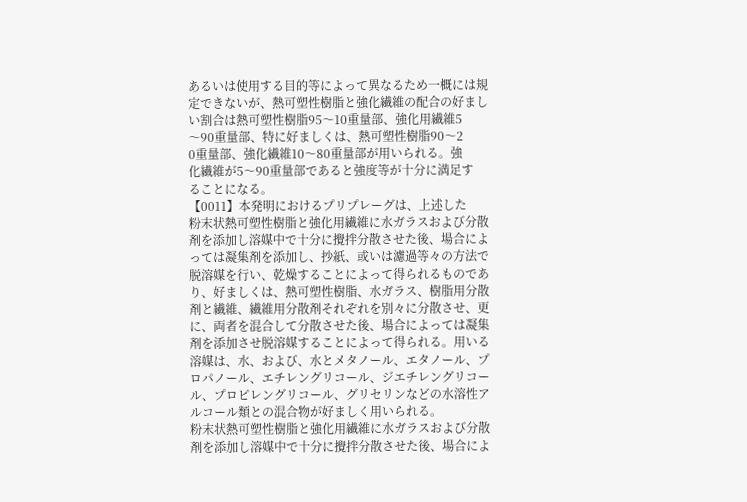あるいは使用する目的等によって異なるため一概には規
定できないが、熱可塑性樹脂と強化繊維の配合の好まし
い割合は熱可塑性樹脂95〜10重量部、強化用繊維5
〜90重量部、特に好ましくは、熱可塑性樹脂90〜2
0重量部、強化繊維10〜80重量部が用いられる。強
化繊維が5〜90重量部であると強度等が十分に満足す
ることになる。
【0011】本発明におけるプリプレーグは、上述した
粉末状熱可塑性樹脂と強化用繊維に水ガラスおよび分散
剤を添加し溶媒中で十分に攪拌分散させた後、場合によ
っては凝集剤を添加し、抄紙、或いは濾過等々の方法で
脱溶媒を行い、乾燥することによって得られるものであ
り、好ましくは、熱可塑性樹脂、水ガラス、樹脂用分散
剤と繊維、繊維用分散剤それぞれを別々に分散させ、更
に、両者を混合して分散させた後、場合によっては凝集
剤を添加させ脱溶媒することによって得られる。用いる
溶媒は、水、および、水とメタノール、エタノール、プ
ロパノール、エチレングリコール、ジエチレングリコー
ル、プロピレングリコール、グリセリンなどの水溶性ア
ルコール類との混合物が好ましく用いられる。
粉末状熱可塑性樹脂と強化用繊維に水ガラスおよび分散
剤を添加し溶媒中で十分に攪拌分散させた後、場合によ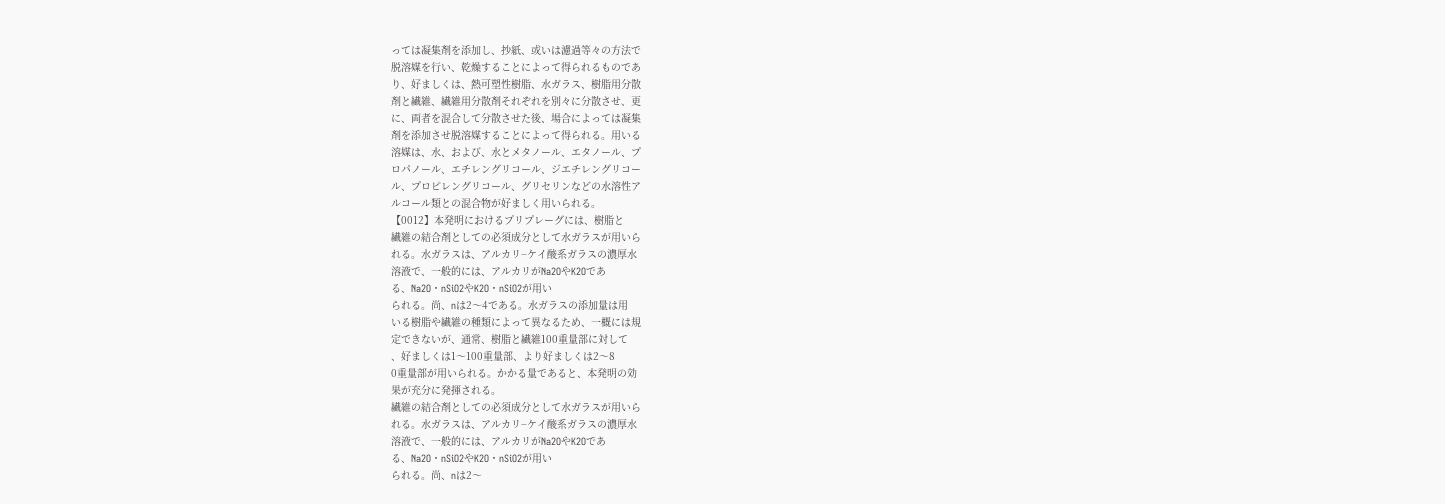っては凝集剤を添加し、抄紙、或いは濾過等々の方法で
脱溶媒を行い、乾燥することによって得られるものであ
り、好ましくは、熱可塑性樹脂、水ガラス、樹脂用分散
剤と繊維、繊維用分散剤それぞれを別々に分散させ、更
に、両者を混合して分散させた後、場合によっては凝集
剤を添加させ脱溶媒することによって得られる。用いる
溶媒は、水、および、水とメタノール、エタノール、プ
ロパノール、エチレングリコール、ジエチレングリコー
ル、プロピレングリコール、グリセリンなどの水溶性ア
ルコール類との混合物が好ましく用いられる。
【0012】本発明におけるプリプレーグには、樹脂と
繊維の結合剤としての必須成分として水ガラスが用いら
れる。水ガラスは、アルカリ−ケイ酸系ガラスの濃厚水
溶液で、一般的には、アルカリがNa2OやK2Oであ
る、Na2O・nSiO2やK2O・nSiO2が用い
られる。尚、nは2〜4である。水ガラスの添加量は用
いる樹脂や繊維の種類によって異なるため、一概には規
定できないが、通常、樹脂と繊維100重量部に対して
、好ましくは1〜100重量部、より好ましくは2〜8
0重量部が用いられる。かかる量であると、本発明の効
果が充分に発揮される。
繊維の結合剤としての必須成分として水ガラスが用いら
れる。水ガラスは、アルカリ−ケイ酸系ガラスの濃厚水
溶液で、一般的には、アルカリがNa2OやK2Oであ
る、Na2O・nSiO2やK2O・nSiO2が用い
られる。尚、nは2〜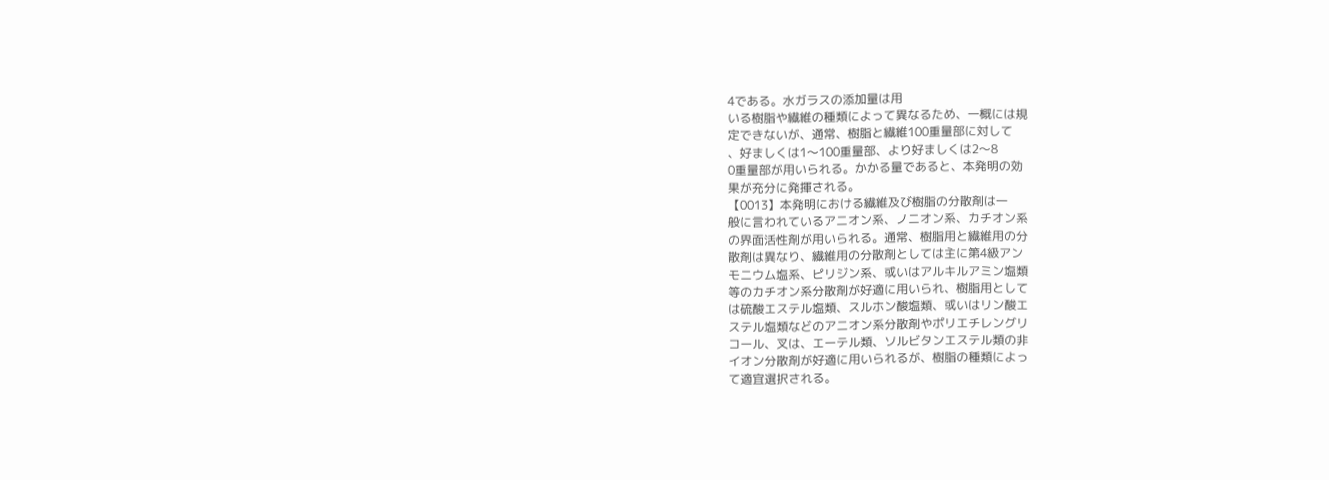4である。水ガラスの添加量は用
いる樹脂や繊維の種類によって異なるため、一概には規
定できないが、通常、樹脂と繊維100重量部に対して
、好ましくは1〜100重量部、より好ましくは2〜8
0重量部が用いられる。かかる量であると、本発明の効
果が充分に発揮される。
【0013】本発明における繊維及び樹脂の分散剤は一
般に言われているアニオン系、ノニオン系、カチオン系
の界面活性剤が用いられる。通常、樹脂用と繊維用の分
散剤は異なり、繊維用の分散剤としては主に第4級アン
モニウム塩系、ピリジン系、或いはアルキルアミン塩類
等のカチオン系分散剤が好適に用いられ、樹脂用として
は硫酸エステル塩類、スルホン酸塩類、或いはリン酸エ
ステル塩類などのアニオン系分散剤やポリエチレングリ
コール、叉は、エーテル類、ソルビタンエステル類の非
イオン分散剤が好適に用いられるが、樹脂の種類によっ
て適宜選択される。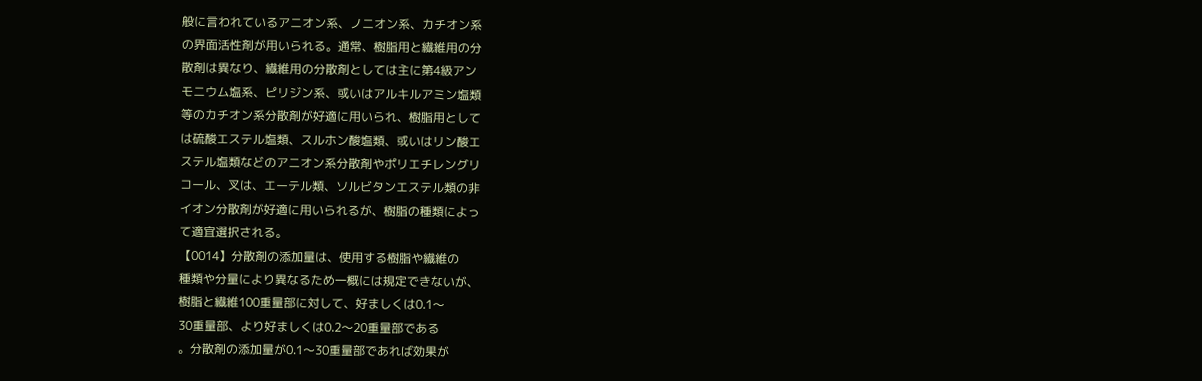般に言われているアニオン系、ノニオン系、カチオン系
の界面活性剤が用いられる。通常、樹脂用と繊維用の分
散剤は異なり、繊維用の分散剤としては主に第4級アン
モニウム塩系、ピリジン系、或いはアルキルアミン塩類
等のカチオン系分散剤が好適に用いられ、樹脂用として
は硫酸エステル塩類、スルホン酸塩類、或いはリン酸エ
ステル塩類などのアニオン系分散剤やポリエチレングリ
コール、叉は、エーテル類、ソルビタンエステル類の非
イオン分散剤が好適に用いられるが、樹脂の種類によっ
て適宜選択される。
【0014】分散剤の添加量は、使用する樹脂や繊維の
種類や分量により異なるため一概には規定できないが、
樹脂と繊維100重量部に対して、好ましくは0.1〜
30重量部、より好ましくは0.2〜20重量部である
。分散剤の添加量が0.1〜30重量部であれば効果が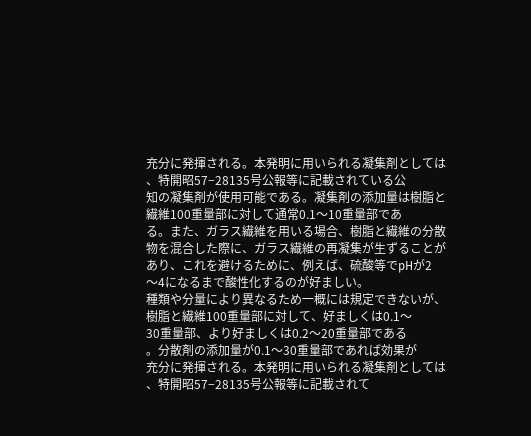充分に発揮される。本発明に用いられる凝集剤としては
、特開昭57−28135号公報等に記載されている公
知の凝集剤が使用可能である。凝集剤の添加量は樹脂と
繊維100重量部に対して通常0.1〜10重量部であ
る。また、ガラス繊維を用いる場合、樹脂と繊維の分散
物を混合した際に、ガラス繊維の再凝集が生ずることが
あり、これを避けるために、例えば、硫酸等でpHが2
〜4になるまで酸性化するのが好ましい。
種類や分量により異なるため一概には規定できないが、
樹脂と繊維100重量部に対して、好ましくは0.1〜
30重量部、より好ましくは0.2〜20重量部である
。分散剤の添加量が0.1〜30重量部であれば効果が
充分に発揮される。本発明に用いられる凝集剤としては
、特開昭57−28135号公報等に記載されて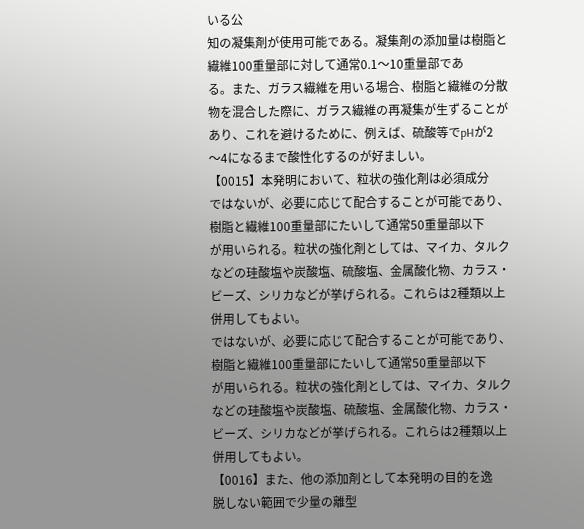いる公
知の凝集剤が使用可能である。凝集剤の添加量は樹脂と
繊維100重量部に対して通常0.1〜10重量部であ
る。また、ガラス繊維を用いる場合、樹脂と繊維の分散
物を混合した際に、ガラス繊維の再凝集が生ずることが
あり、これを避けるために、例えば、硫酸等でpHが2
〜4になるまで酸性化するのが好ましい。
【0015】本発明において、粒状の強化剤は必須成分
ではないが、必要に応じて配合することが可能であり、
樹脂と繊維100重量部にたいして通常50重量部以下
が用いられる。粒状の強化剤としては、マイカ、タルク
などの珪酸塩や炭酸塩、硫酸塩、金属酸化物、カラス・
ビーズ、シリカなどが挙げられる。これらは2種類以上
併用してもよい。
ではないが、必要に応じて配合することが可能であり、
樹脂と繊維100重量部にたいして通常50重量部以下
が用いられる。粒状の強化剤としては、マイカ、タルク
などの珪酸塩や炭酸塩、硫酸塩、金属酸化物、カラス・
ビーズ、シリカなどが挙げられる。これらは2種類以上
併用してもよい。
【0016】また、他の添加剤として本発明の目的を逸
脱しない範囲で少量の離型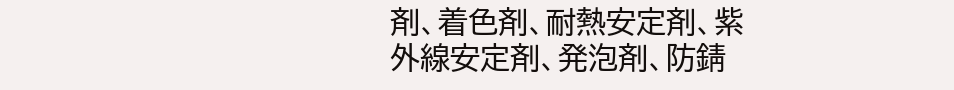剤、着色剤、耐熱安定剤、紫
外線安定剤、発泡剤、防錆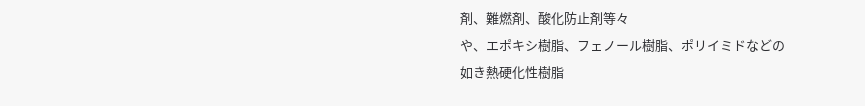剤、難燃剤、酸化防止剤等々
や、エポキシ樹脂、フェノール樹脂、ポリイミドなどの
如き熱硬化性樹脂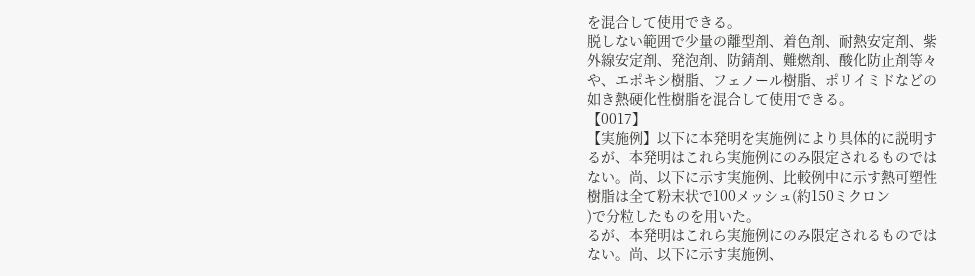を混合して使用できる。
脱しない範囲で少量の離型剤、着色剤、耐熱安定剤、紫
外線安定剤、発泡剤、防錆剤、難燃剤、酸化防止剤等々
や、エポキシ樹脂、フェノール樹脂、ポリイミドなどの
如き熱硬化性樹脂を混合して使用できる。
【0017】
【実施例】以下に本発明を実施例により具体的に説明す
るが、本発明はこれら実施例にのみ限定されるものでは
ない。尚、以下に示す実施例、比較例中に示す熱可塑性
樹脂は全て粉末状で100メッシュ(約150ミクロン
)で分粒したものを用いた。
るが、本発明はこれら実施例にのみ限定されるものでは
ない。尚、以下に示す実施例、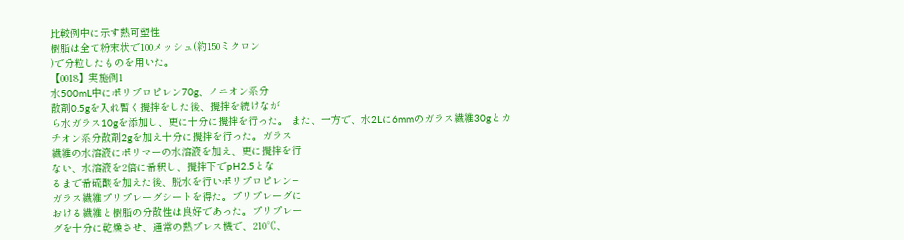比較例中に示す熱可塑性
樹脂は全て粉末状で100メッシュ(約150ミクロン
)で分粒したものを用いた。
【0018】実施例1
水500mL中にポリプロピレン70g、ノニオン系分
散剤0.5gを入れ暫く攪拌をした後、攪拌を続けなが
ら水ガラス10gを添加し、更に十分に攪拌を行った。 また、一方で、水2Lに6mmのガラス繊維30gとカ
チオン系分散剤2gを加え十分に攪拌を行った。ガラス
繊維の水溶液にポリマーの水溶液を加え、更に攪拌を行
ない、水溶液を2倍に希釈し、攪拌下でpH2.5とな
るまで希硫酸を加えた後、脱水を行いポリプロピレン−
ガラス繊維プリプレーグシートを得た。プリプレーグに
おける繊維と樹脂の分散性は良好であった。プリプレー
グを十分に乾燥させ、通常の熱プレス機で、210℃、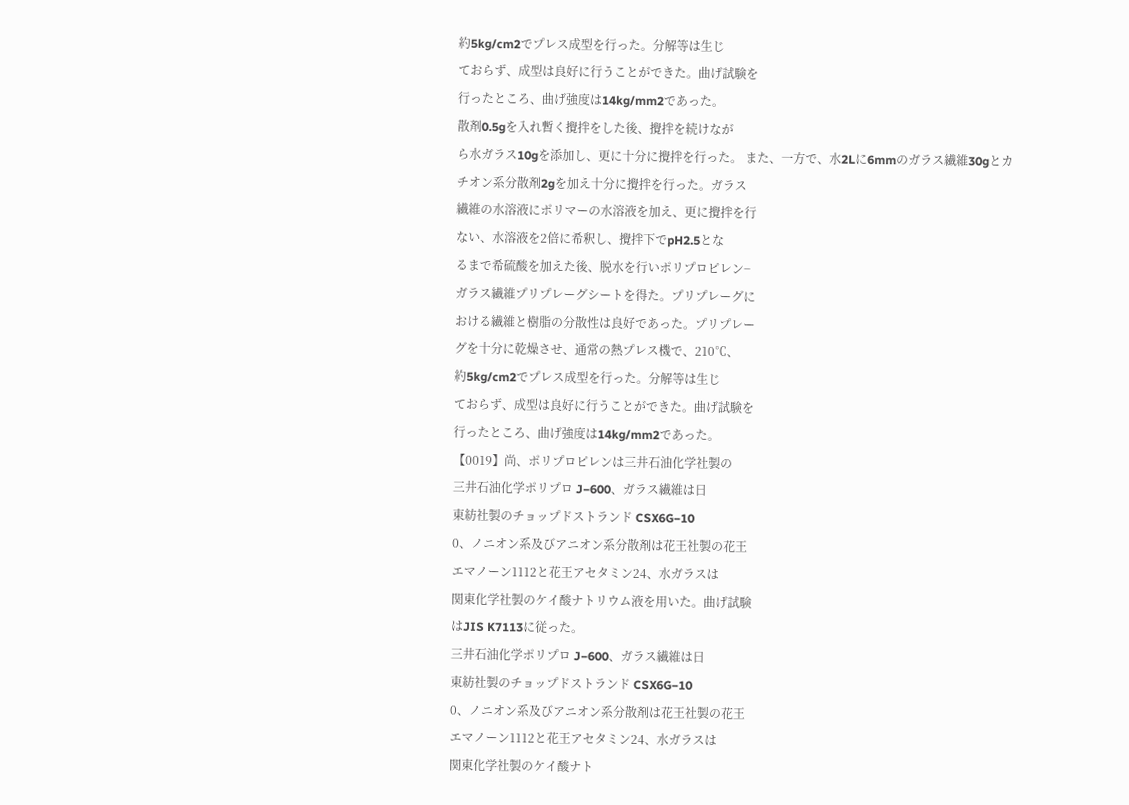約5kg/cm2でプレス成型を行った。分解等は生じ
ておらず、成型は良好に行うことができた。曲げ試験を
行ったところ、曲げ強度は14kg/mm2であった。
散剤0.5gを入れ暫く攪拌をした後、攪拌を続けなが
ら水ガラス10gを添加し、更に十分に攪拌を行った。 また、一方で、水2Lに6mmのガラス繊維30gとカ
チオン系分散剤2gを加え十分に攪拌を行った。ガラス
繊維の水溶液にポリマーの水溶液を加え、更に攪拌を行
ない、水溶液を2倍に希釈し、攪拌下でpH2.5とな
るまで希硫酸を加えた後、脱水を行いポリプロピレン−
ガラス繊維プリプレーグシートを得た。プリプレーグに
おける繊維と樹脂の分散性は良好であった。プリプレー
グを十分に乾燥させ、通常の熱プレス機で、210℃、
約5kg/cm2でプレス成型を行った。分解等は生じ
ておらず、成型は良好に行うことができた。曲げ試験を
行ったところ、曲げ強度は14kg/mm2であった。
【0019】尚、ポリプロピレンは三井石油化学社製の
三井石油化学ポリプロ J−600、ガラス繊維は日
東紡社製のチョップドストランド CSX6G−10
0、ノニオン系及びアニオン系分散剤は花王社製の花王
エマノーン1112と花王アセタミン24、水ガラスは
関東化学社製のケイ酸ナトリウム液を用いた。曲げ試験
はJIS K7113に従った。
三井石油化学ポリプロ J−600、ガラス繊維は日
東紡社製のチョップドストランド CSX6G−10
0、ノニオン系及びアニオン系分散剤は花王社製の花王
エマノーン1112と花王アセタミン24、水ガラスは
関東化学社製のケイ酸ナト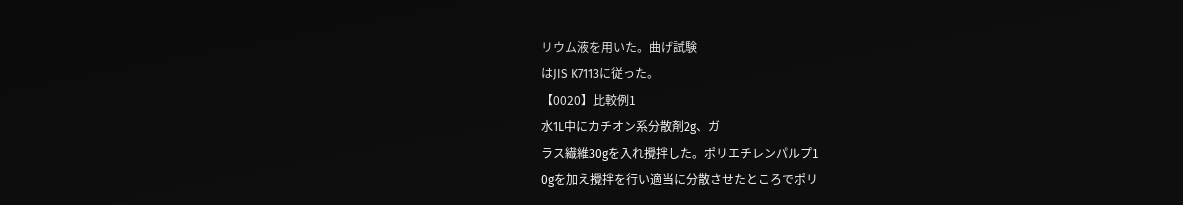リウム液を用いた。曲げ試験
はJIS K7113に従った。
【0020】比較例1
水1L中にカチオン系分散剤2g、ガ
ラス繊維30gを入れ攪拌した。ポリエチレンパルプ1
0gを加え攪拌を行い適当に分散させたところでポリ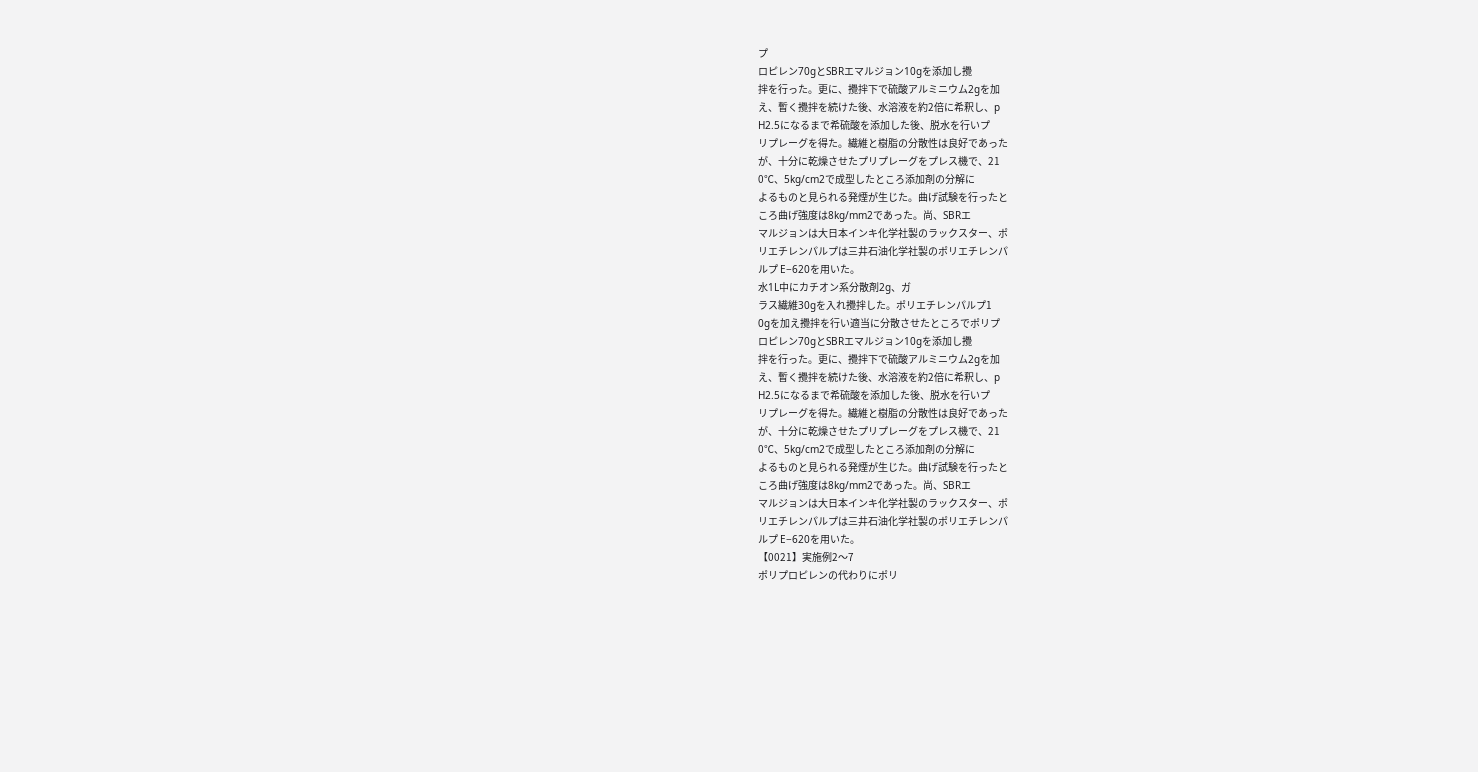プ
ロピレン70gとSBRエマルジョン10gを添加し攪
拌を行った。更に、攪拌下で硫酸アルミニウム2gを加
え、暫く攪拌を続けた後、水溶液を約2倍に希釈し、p
H2.5になるまで希硫酸を添加した後、脱水を行いプ
リプレーグを得た。繊維と樹脂の分散性は良好であった
が、十分に乾燥させたプリプレーグをプレス機で、21
0℃、5kg/cm2で成型したところ添加剤の分解に
よるものと見られる発煙が生じた。曲げ試験を行ったと
ころ曲げ強度は8kg/mm2であった。尚、SBRエ
マルジョンは大日本インキ化学社製のラックスター、ポ
リエチレンパルプは三井石油化学社製のポリエチレンパ
ルプ E−620を用いた。
水1L中にカチオン系分散剤2g、ガ
ラス繊維30gを入れ攪拌した。ポリエチレンパルプ1
0gを加え攪拌を行い適当に分散させたところでポリプ
ロピレン70gとSBRエマルジョン10gを添加し攪
拌を行った。更に、攪拌下で硫酸アルミニウム2gを加
え、暫く攪拌を続けた後、水溶液を約2倍に希釈し、p
H2.5になるまで希硫酸を添加した後、脱水を行いプ
リプレーグを得た。繊維と樹脂の分散性は良好であった
が、十分に乾燥させたプリプレーグをプレス機で、21
0℃、5kg/cm2で成型したところ添加剤の分解に
よるものと見られる発煙が生じた。曲げ試験を行ったと
ころ曲げ強度は8kg/mm2であった。尚、SBRエ
マルジョンは大日本インキ化学社製のラックスター、ポ
リエチレンパルプは三井石油化学社製のポリエチレンパ
ルプ E−620を用いた。
【0021】実施例2〜7
ポリプロピレンの代わりにポリ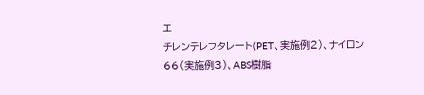エ
チレンテレフタレート(PET、実施例2)、ナイロン
66(実施例3)、ABS樹脂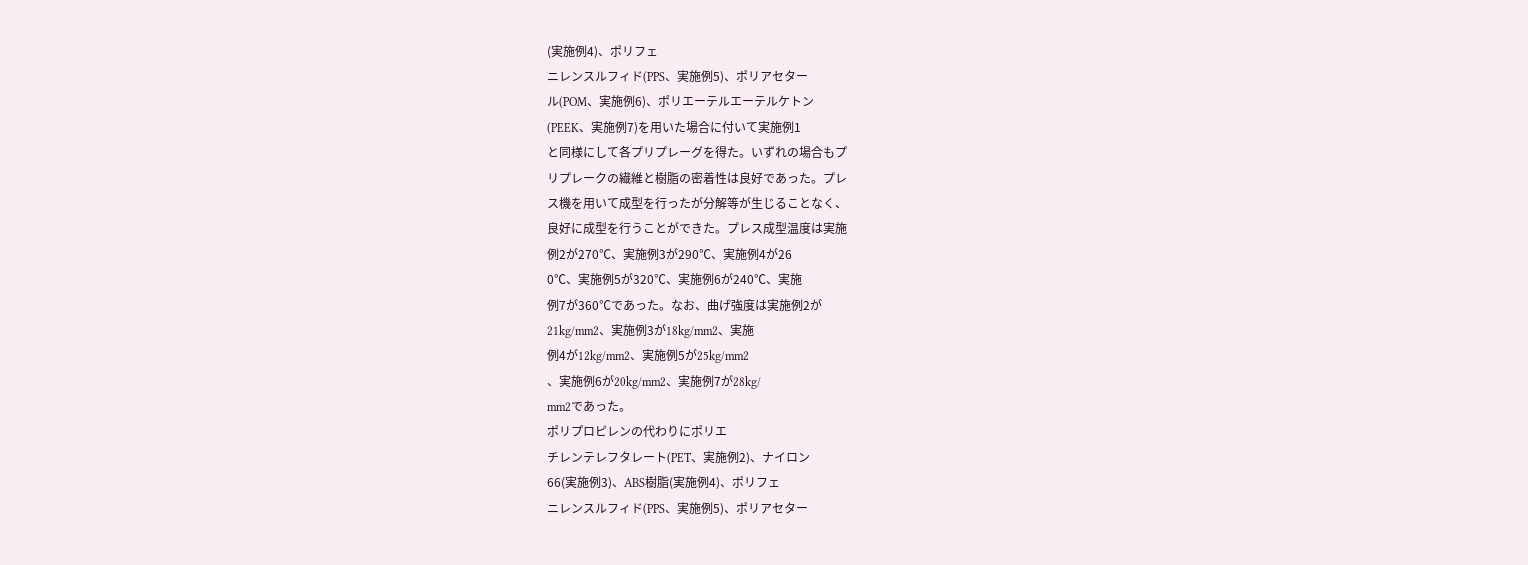(実施例4)、ポリフェ
ニレンスルフィド(PPS、実施例5)、ポリアセター
ル(POM、実施例6)、ポリエーテルエーテルケトン
(PEEK、実施例7)を用いた場合に付いて実施例1
と同様にして各プリプレーグを得た。いずれの場合もプ
リプレークの繊維と樹脂の密着性は良好であった。プレ
ス機を用いて成型を行ったが分解等が生じることなく、
良好に成型を行うことができた。プレス成型温度は実施
例2が270℃、実施例3が290℃、実施例4が26
0℃、実施例5が320℃、実施例6が240℃、実施
例7が360℃であった。なお、曲げ強度は実施例2が
21kg/mm2、実施例3が18kg/mm2、実施
例4が12kg/mm2、実施例5が25kg/mm2
、実施例6が20kg/mm2、実施例7が28kg/
mm2であった。
ポリプロピレンの代わりにポリエ
チレンテレフタレート(PET、実施例2)、ナイロン
66(実施例3)、ABS樹脂(実施例4)、ポリフェ
ニレンスルフィド(PPS、実施例5)、ポリアセター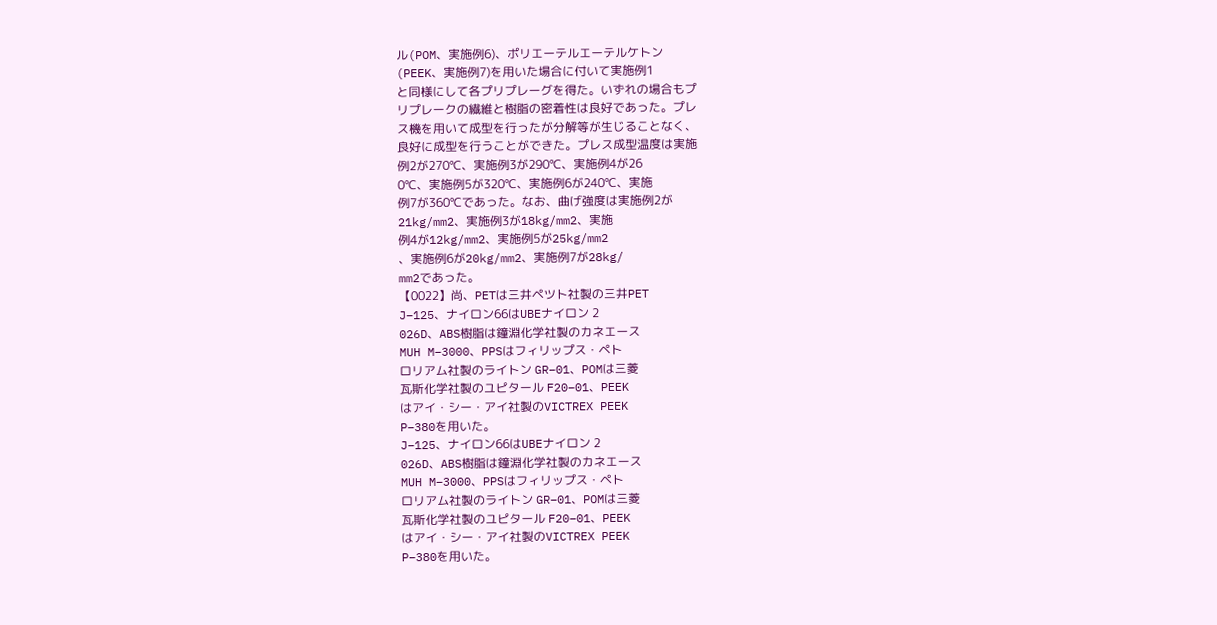ル(POM、実施例6)、ポリエーテルエーテルケトン
(PEEK、実施例7)を用いた場合に付いて実施例1
と同様にして各プリプレーグを得た。いずれの場合もプ
リプレークの繊維と樹脂の密着性は良好であった。プレ
ス機を用いて成型を行ったが分解等が生じることなく、
良好に成型を行うことができた。プレス成型温度は実施
例2が270℃、実施例3が290℃、実施例4が26
0℃、実施例5が320℃、実施例6が240℃、実施
例7が360℃であった。なお、曲げ強度は実施例2が
21kg/mm2、実施例3が18kg/mm2、実施
例4が12kg/mm2、実施例5が25kg/mm2
、実施例6が20kg/mm2、実施例7が28kg/
mm2であった。
【0022】尚、PETは三井ペツト社製の三井PET
J−125、ナイロン66はUBEナイロン 2
026D、ABS樹脂は鐘淵化学社製のカネエース
MUH M−3000、PPSはフィリップス・ペト
ロリアム社製のライトン GR−01、POMは三菱
瓦斯化学社製のユピタール F20−01、PEEK
はアイ・シー・アイ社製のVICTREX PEEK
P−380を用いた。
J−125、ナイロン66はUBEナイロン 2
026D、ABS樹脂は鐘淵化学社製のカネエース
MUH M−3000、PPSはフィリップス・ペト
ロリアム社製のライトン GR−01、POMは三菱
瓦斯化学社製のユピタール F20−01、PEEK
はアイ・シー・アイ社製のVICTREX PEEK
P−380を用いた。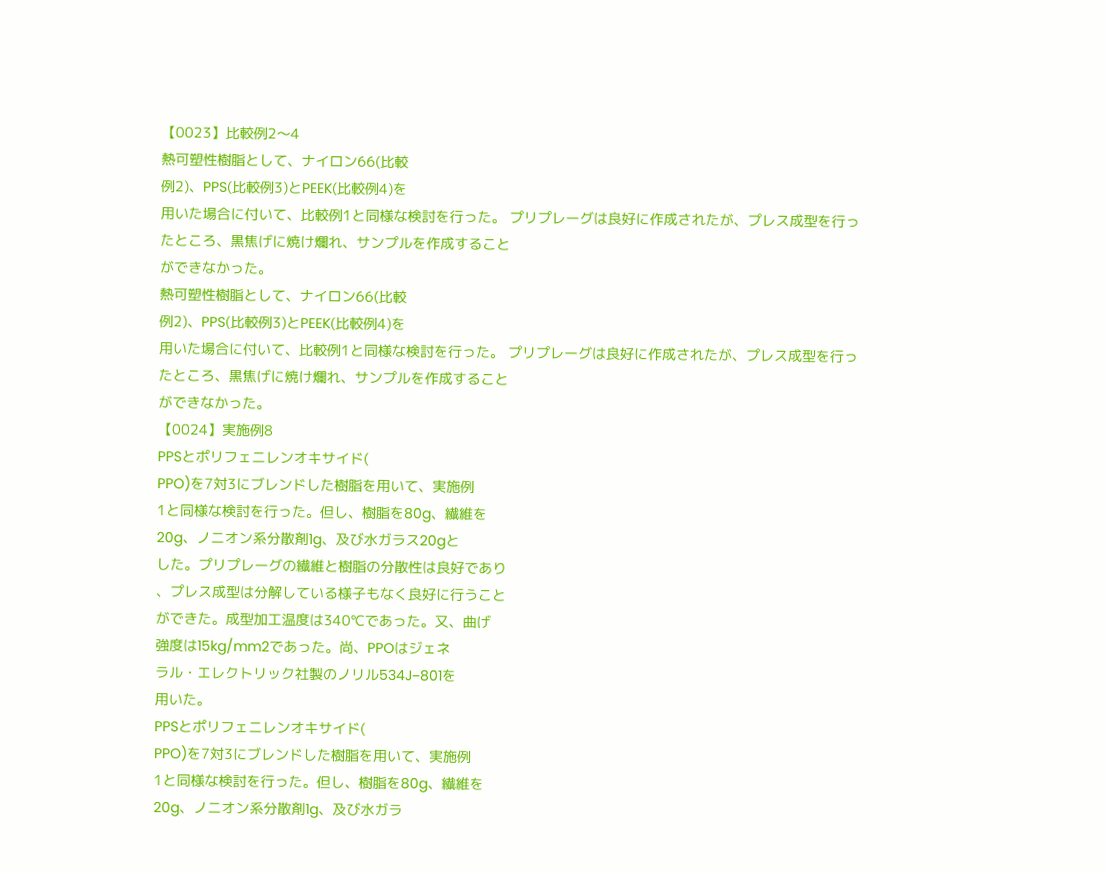【0023】比較例2〜4
熱可塑性樹脂として、ナイロン66(比較
例2)、PPS(比較例3)とPEEK(比較例4)を
用いた場合に付いて、比較例1と同様な検討を行った。 プリプレーグは良好に作成されたが、プレス成型を行っ
たところ、黒焦げに焼け爛れ、サンプルを作成すること
ができなかった。
熱可塑性樹脂として、ナイロン66(比較
例2)、PPS(比較例3)とPEEK(比較例4)を
用いた場合に付いて、比較例1と同様な検討を行った。 プリプレーグは良好に作成されたが、プレス成型を行っ
たところ、黒焦げに焼け爛れ、サンプルを作成すること
ができなかった。
【0024】実施例8
PPSとポリフェニレンオキサイド(
PPO)を7対3にブレンドした樹脂を用いて、実施例
1と同様な検討を行った。但し、樹脂を80g、繊維を
20g、ノニオン系分散剤1g、及び水ガラス20gと
した。プリプレーグの繊維と樹脂の分散性は良好であり
、プレス成型は分解している様子もなく良好に行うこと
ができた。成型加工温度は340℃であった。又、曲げ
強度は15kg/mm2であった。尚、PPOはジェネ
ラル・エレクトリック社製のノリル534J−801を
用いた。
PPSとポリフェニレンオキサイド(
PPO)を7対3にブレンドした樹脂を用いて、実施例
1と同様な検討を行った。但し、樹脂を80g、繊維を
20g、ノニオン系分散剤1g、及び水ガラ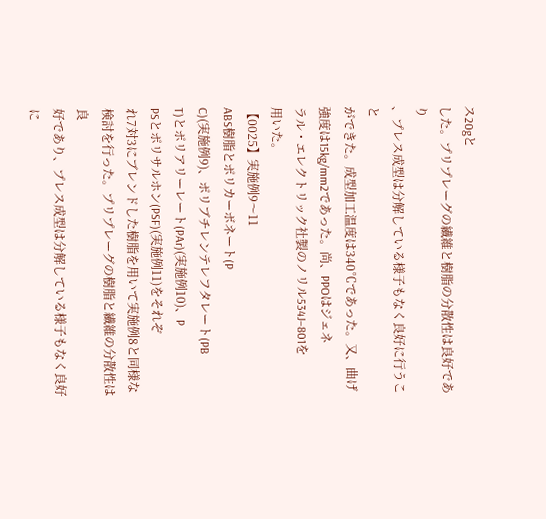ス20gと
した。プリプレーグの繊維と樹脂の分散性は良好であり
、プレス成型は分解している様子もなく良好に行うこと
ができた。成型加工温度は340℃であった。又、曲げ
強度は15kg/mm2であった。尚、PPOはジェネ
ラル・エレクトリック社製のノリル534J−801を
用いた。
【0025】実施例9〜11
ABS樹脂とポリカーボネート(P
C)(実施例9)、ポリブチレンテレフタレート(PB
T)とポリアリーレート(PAr)(実施例10)、P
PSとポリサルホン(PSF)(実施例11)をそれぞ
れ7対3にブレンドした樹脂を用いて実施例8と同様な
検討を行った。プリプレーグの樹脂と繊維の分散性は良
好であり、プレス成型は分解している様子もなく良好に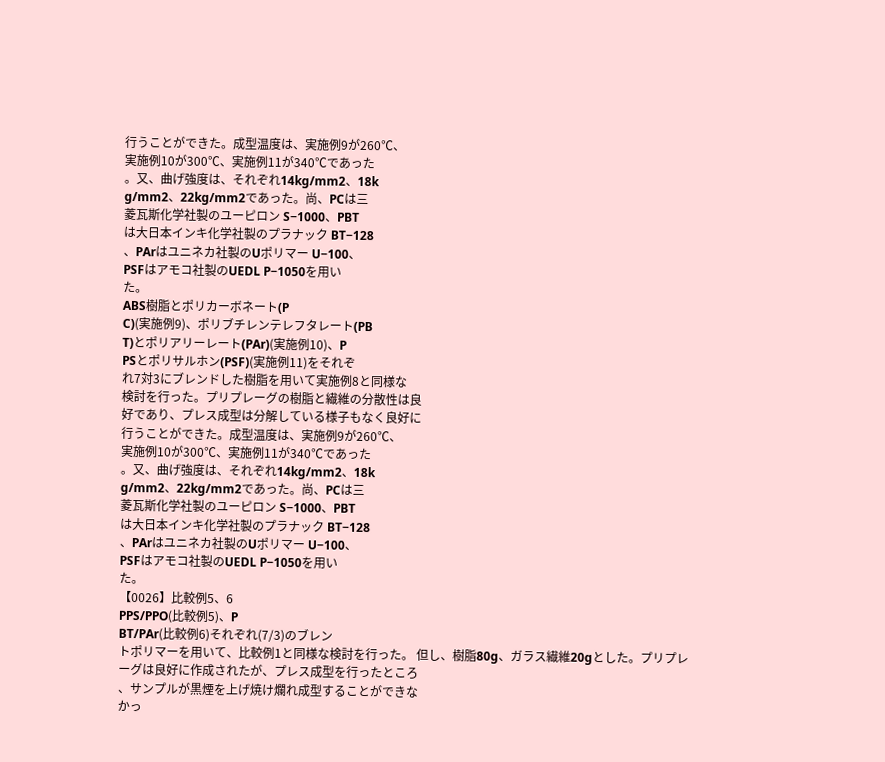行うことができた。成型温度は、実施例9が260℃、
実施例10が300℃、実施例11が340℃であった
。又、曲げ強度は、それぞれ14kg/mm2、18k
g/mm2、22kg/mm2であった。尚、PCは三
菱瓦斯化学社製のユーピロン S−1000、PBT
は大日本インキ化学社製のプラナック BT−128
、PArはユニネカ社製のUポリマー U−100、
PSFはアモコ社製のUEDL P−1050を用い
た。
ABS樹脂とポリカーボネート(P
C)(実施例9)、ポリブチレンテレフタレート(PB
T)とポリアリーレート(PAr)(実施例10)、P
PSとポリサルホン(PSF)(実施例11)をそれぞ
れ7対3にブレンドした樹脂を用いて実施例8と同様な
検討を行った。プリプレーグの樹脂と繊維の分散性は良
好であり、プレス成型は分解している様子もなく良好に
行うことができた。成型温度は、実施例9が260℃、
実施例10が300℃、実施例11が340℃であった
。又、曲げ強度は、それぞれ14kg/mm2、18k
g/mm2、22kg/mm2であった。尚、PCは三
菱瓦斯化学社製のユーピロン S−1000、PBT
は大日本インキ化学社製のプラナック BT−128
、PArはユニネカ社製のUポリマー U−100、
PSFはアモコ社製のUEDL P−1050を用い
た。
【0026】比較例5、6
PPS/PPO(比較例5)、P
BT/PAr(比較例6)それぞれ(7/3)のブレン
トポリマーを用いて、比較例1と同様な検討を行った。 但し、樹脂80g、ガラス繊維20gとした。プリプレ
ーグは良好に作成されたが、プレス成型を行ったところ
、サンプルが黒煙を上げ焼け爛れ成型することができな
かっ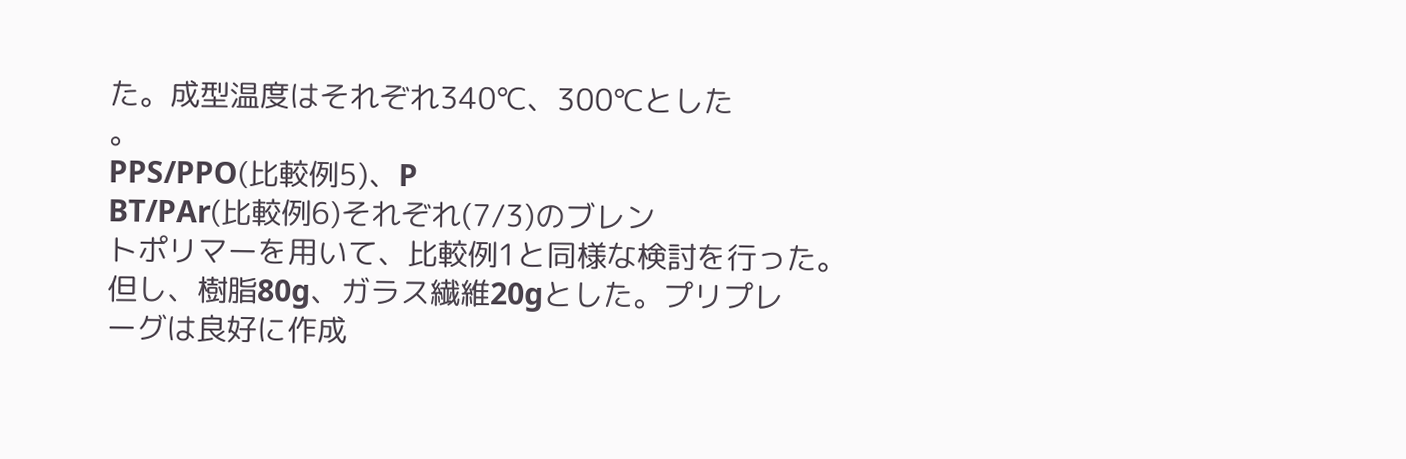た。成型温度はそれぞれ340℃、300℃とした
。
PPS/PPO(比較例5)、P
BT/PAr(比較例6)それぞれ(7/3)のブレン
トポリマーを用いて、比較例1と同様な検討を行った。 但し、樹脂80g、ガラス繊維20gとした。プリプレ
ーグは良好に作成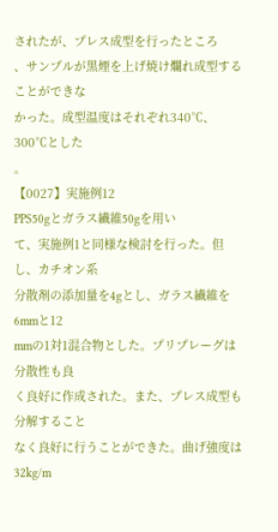されたが、プレス成型を行ったところ
、サンプルが黒煙を上げ焼け爛れ成型することができな
かった。成型温度はそれぞれ340℃、300℃とした
。
【0027】実施例12
PPS50gとガラス繊維50gを用い
て、実施例1と同様な検討を行った。但し、カチオン系
分散剤の添加量を4gとし、ガラス繊維を6mmと12
mmの1対1混合物とした。プリプレーグは分散性も良
く良好に作成された。また、プレス成型も分解すること
なく良好に行うことができた。曲げ強度は32kg/m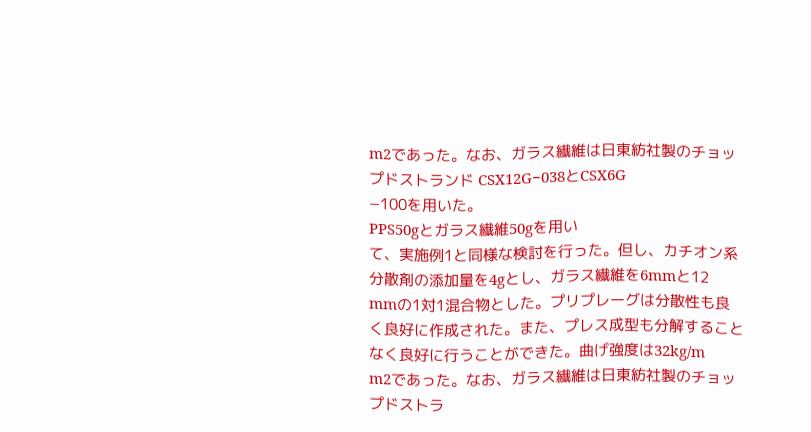m2であった。なお、ガラス繊維は日東紡社製のチョッ
プドストランド CSX12G−038とCSX6G
−100を用いた。
PPS50gとガラス繊維50gを用い
て、実施例1と同様な検討を行った。但し、カチオン系
分散剤の添加量を4gとし、ガラス繊維を6mmと12
mmの1対1混合物とした。プリプレーグは分散性も良
く良好に作成された。また、プレス成型も分解すること
なく良好に行うことができた。曲げ強度は32kg/m
m2であった。なお、ガラス繊維は日東紡社製のチョッ
プドストラ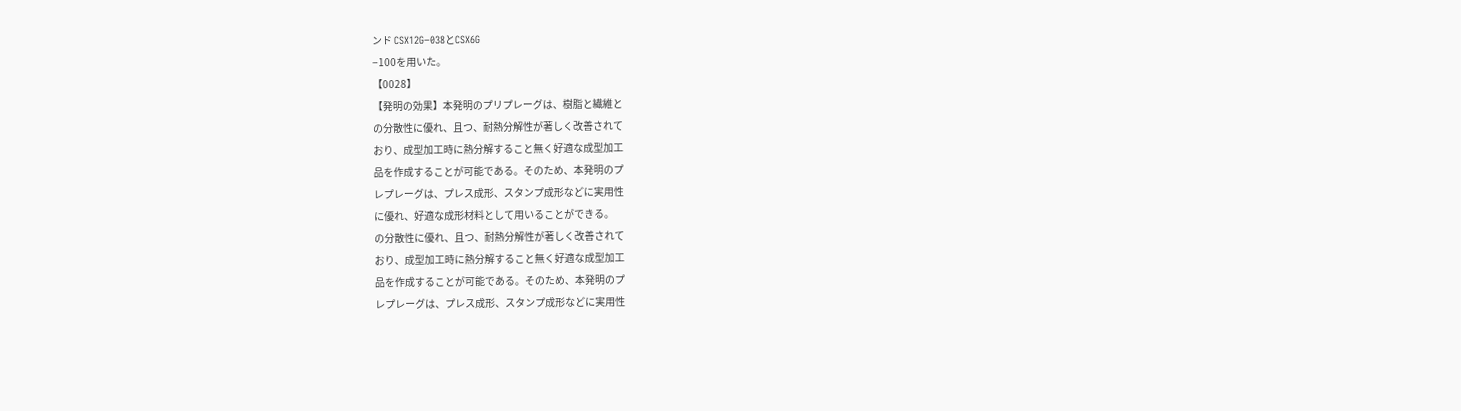ンド CSX12G−038とCSX6G
−100を用いた。
【0028】
【発明の効果】本発明のプリプレーグは、樹脂と繊維と
の分散性に優れ、且つ、耐熱分解性が著しく改善されて
おり、成型加工時に熱分解すること無く好適な成型加工
品を作成することが可能である。そのため、本発明のプ
レプレーグは、プレス成形、スタンプ成形などに実用性
に優れ、好適な成形材料として用いることができる。
の分散性に優れ、且つ、耐熱分解性が著しく改善されて
おり、成型加工時に熱分解すること無く好適な成型加工
品を作成することが可能である。そのため、本発明のプ
レプレーグは、プレス成形、スタンプ成形などに実用性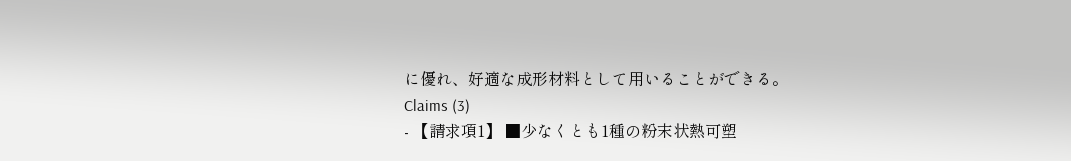に優れ、好適な成形材料として用いることができる。
Claims (3)
- 【請求項1】 ■少なくとも1種の粉末状熱可塑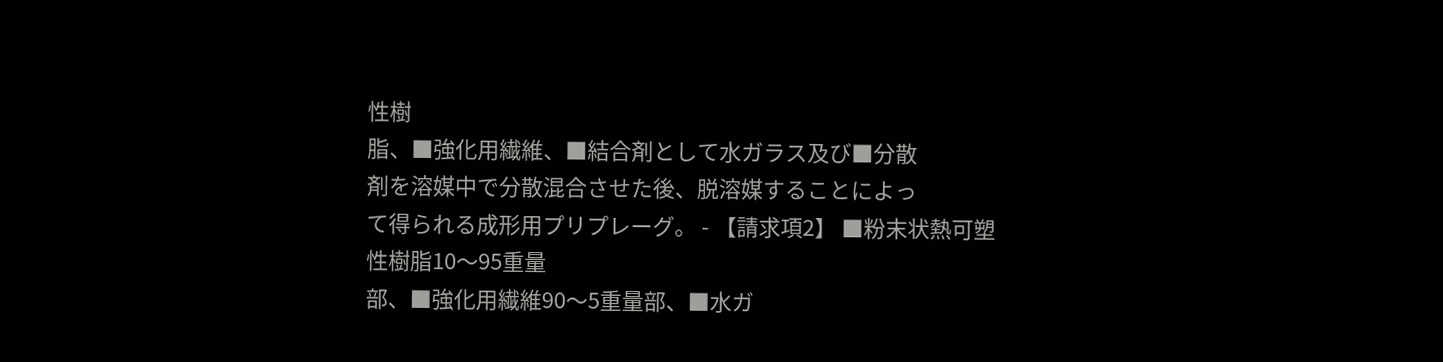性樹
脂、■強化用繊維、■結合剤として水ガラス及び■分散
剤を溶媒中で分散混合させた後、脱溶媒することによっ
て得られる成形用プリプレーグ。 - 【請求項2】 ■粉末状熱可塑性樹脂10〜95重量
部、■強化用繊維90〜5重量部、■水ガ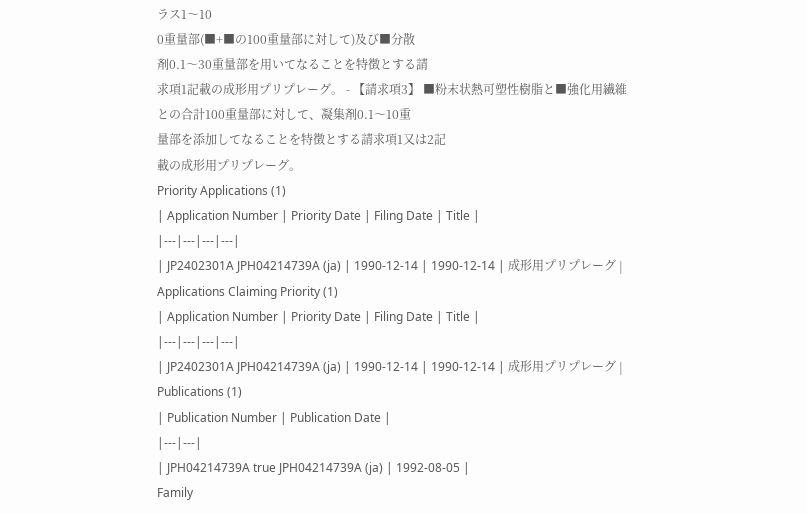ラス1〜10
0重量部(■+■の100重量部に対して)及び■分散
剤0.1〜30重量部を用いてなることを特徴とする請
求項1記載の成形用プリプレーグ。 - 【請求項3】 ■粉末状熱可塑性樹脂と■強化用繊維
との合計100重量部に対して、凝集剤0.1〜10重
量部を添加してなることを特徴とする請求項1又は2記
載の成形用プリプレーグ。
Priority Applications (1)
| Application Number | Priority Date | Filing Date | Title |
|---|---|---|---|
| JP2402301A JPH04214739A (ja) | 1990-12-14 | 1990-12-14 | 成形用プリプレーグ |
Applications Claiming Priority (1)
| Application Number | Priority Date | Filing Date | Title |
|---|---|---|---|
| JP2402301A JPH04214739A (ja) | 1990-12-14 | 1990-12-14 | 成形用プリプレーグ |
Publications (1)
| Publication Number | Publication Date |
|---|---|
| JPH04214739A true JPH04214739A (ja) | 1992-08-05 |
Family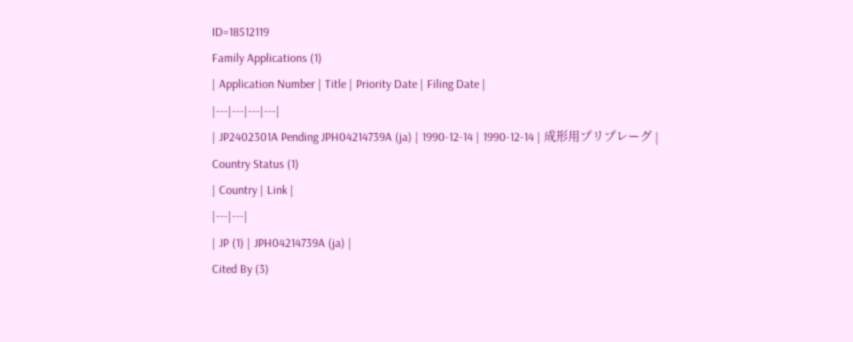ID=18512119
Family Applications (1)
| Application Number | Title | Priority Date | Filing Date |
|---|---|---|---|
| JP2402301A Pending JPH04214739A (ja) | 1990-12-14 | 1990-12-14 | 成形用プリプレーグ |
Country Status (1)
| Country | Link |
|---|---|
| JP (1) | JPH04214739A (ja) |
Cited By (3)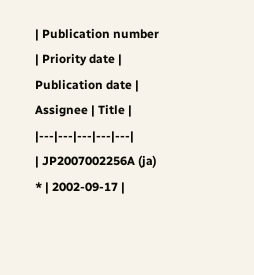| Publication number | Priority date | Publication date | Assignee | Title |
|---|---|---|---|---|
| JP2007002256A (ja) * | 2002-09-17 |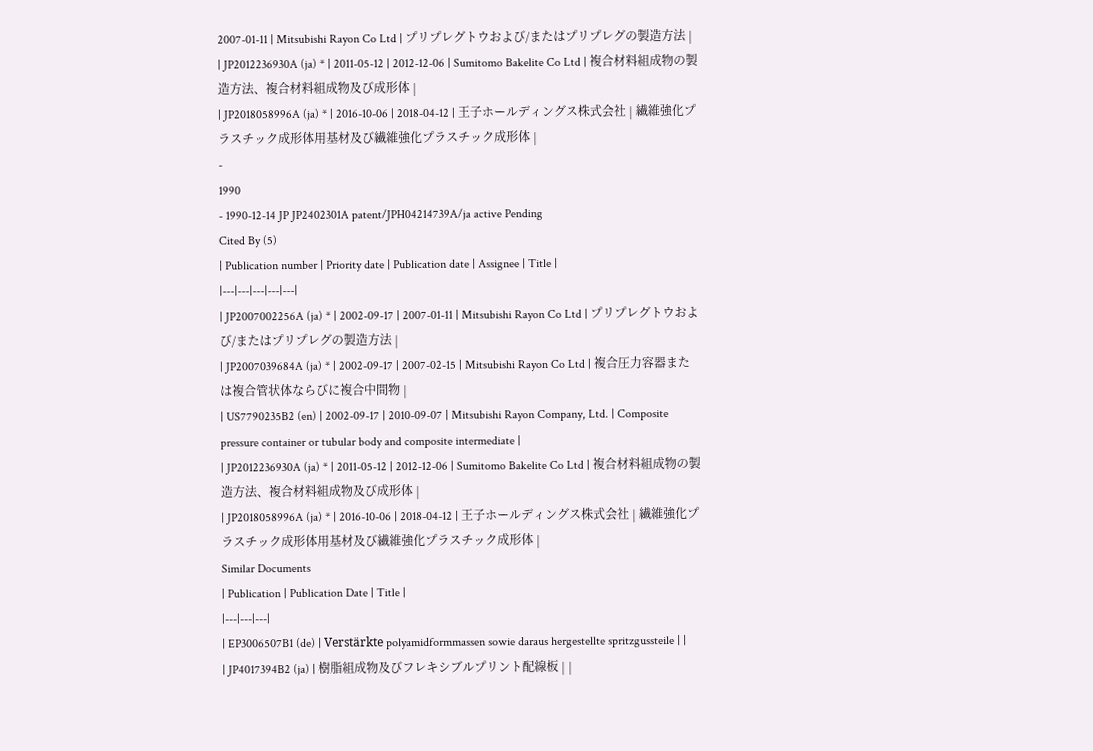2007-01-11 | Mitsubishi Rayon Co Ltd | プリプレグトウおよび/またはプリプレグの製造方法 |
| JP2012236930A (ja) * | 2011-05-12 | 2012-12-06 | Sumitomo Bakelite Co Ltd | 複合材料組成物の製造方法、複合材料組成物及び成形体 |
| JP2018058996A (ja) * | 2016-10-06 | 2018-04-12 | 王子ホールディングス株式会社 | 繊維強化プラスチック成形体用基材及び繊維強化プラスチック成形体 |
-
1990
- 1990-12-14 JP JP2402301A patent/JPH04214739A/ja active Pending
Cited By (5)
| Publication number | Priority date | Publication date | Assignee | Title |
|---|---|---|---|---|
| JP2007002256A (ja) * | 2002-09-17 | 2007-01-11 | Mitsubishi Rayon Co Ltd | プリプレグトウおよび/またはプリプレグの製造方法 |
| JP2007039684A (ja) * | 2002-09-17 | 2007-02-15 | Mitsubishi Rayon Co Ltd | 複合圧力容器または複合管状体ならびに複合中間物 |
| US7790235B2 (en) | 2002-09-17 | 2010-09-07 | Mitsubishi Rayon Company, Ltd. | Composite pressure container or tubular body and composite intermediate |
| JP2012236930A (ja) * | 2011-05-12 | 2012-12-06 | Sumitomo Bakelite Co Ltd | 複合材料組成物の製造方法、複合材料組成物及び成形体 |
| JP2018058996A (ja) * | 2016-10-06 | 2018-04-12 | 王子ホールディングス株式会社 | 繊維強化プラスチック成形体用基材及び繊維強化プラスチック成形体 |
Similar Documents
| Publication | Publication Date | Title |
|---|---|---|
| EP3006507B1 (de) | Verstärkte polyamidformmassen sowie daraus hergestellte spritzgussteile | |
| JP4017394B2 (ja) | 樹脂組成物及びフレキシブルプリント配線板 | |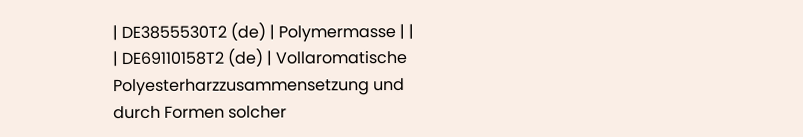| DE3855530T2 (de) | Polymermasse | |
| DE69110158T2 (de) | Vollaromatische Polyesterharzzusammensetzung und durch Formen solcher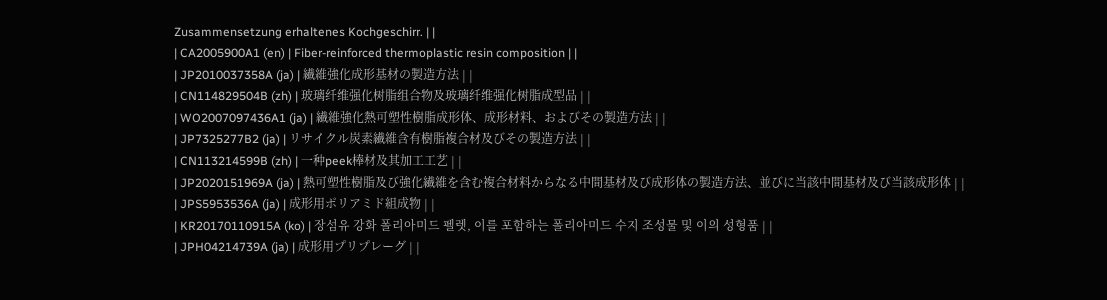Zusammensetzung erhaltenes Kochgeschirr. | |
| CA2005900A1 (en) | Fiber-reinforced thermoplastic resin composition | |
| JP2010037358A (ja) | 繊維強化成形基材の製造方法 | |
| CN114829504B (zh) | 玻璃纤维强化树脂组合物及玻璃纤维强化树脂成型品 | |
| WO2007097436A1 (ja) | 繊維強化熱可塑性樹脂成形体、成形材料、およびその製造方法 | |
| JP7325277B2 (ja) | リサイクル炭素繊維含有樹脂複合材及びその製造方法 | |
| CN113214599B (zh) | 一种peek棒材及其加工工艺 | |
| JP2020151969A (ja) | 熱可塑性樹脂及び強化繊維を含む複合材料からなる中間基材及び成形体の製造方法、並びに当該中間基材及び当該成形体 | |
| JPS5953536A (ja) | 成形用ポリアミド組成物 | |
| KR20170110915A (ko) | 장섬유 강화 폴리아미드 펠렛, 이를 포함하는 폴리아미드 수지 조성물 및 이의 성형품 | |
| JPH04214739A (ja) | 成形用プリプレーグ | |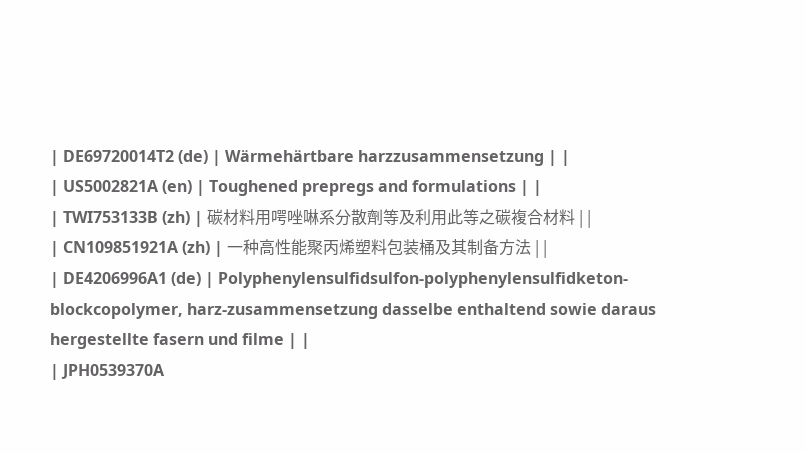| DE69720014T2 (de) | Wärmehärtbare harzzusammensetzung | |
| US5002821A (en) | Toughened prepregs and formulations | |
| TWI753133B (zh) | 碳材料用㗁唑啉系分散劑等及利用此等之碳複合材料 | |
| CN109851921A (zh) | 一种高性能聚丙烯塑料包装桶及其制备方法 | |
| DE4206996A1 (de) | Polyphenylensulfidsulfon-polyphenylensulfidketon- blockcopolymer, harz-zusammensetzung dasselbe enthaltend sowie daraus hergestellte fasern und filme | |
| JPH0539370A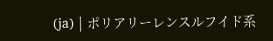(ja) | ポリアリーレンスルフイド系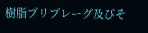樹脂プリプレーグ及びそ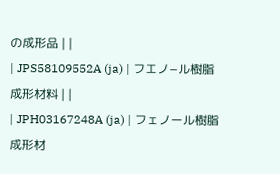の成形品 | |
| JPS58109552A (ja) | フエノ−ル樹脂成形材料 | |
| JPH03167248A (ja) | フェノール樹脂成形材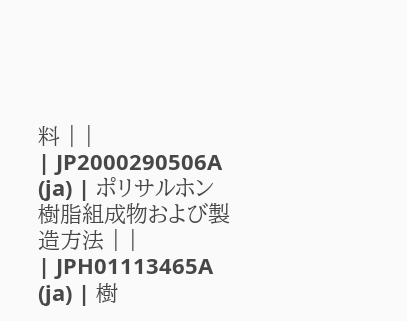料 | |
| JP2000290506A (ja) | ポリサルホン樹脂組成物および製造方法 | |
| JPH01113465A (ja) | 樹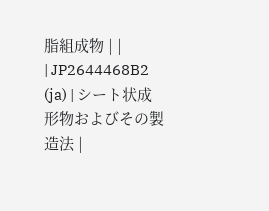脂組成物 | |
| JP2644468B2 (ja) | シート状成形物およびその製造法 |